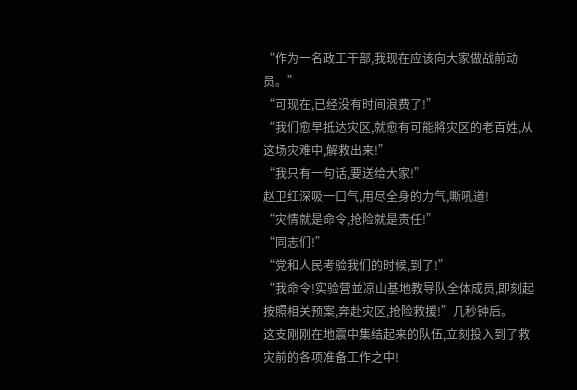“作为一名政工干部,我现在应该向大家做战前动员。”
“可现在,已经没有时间浪费了!”
“我们愈早抵达灾区,就愈有可能將灾区的老百姓,从这场灾难中,解救出来!”
“我只有一句话,要送给大家!”
赵卫红深吸一口气,用尽全身的力气,嘶吼道!
“灾情就是命令,抢险就是责任!”
“同志们!”
“党和人民考验我们的时候,到了!”
“我命令!实验营並凉山基地教导队全体成员,即刻起按照相关预案,奔赴灾区,抢险救援!”几秒钟后。
这支刚刚在地震中集结起来的队伍,立刻投入到了救灾前的各项准备工作之中!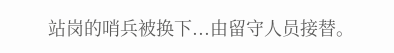站岗的哨兵被换下...由留守人员接替。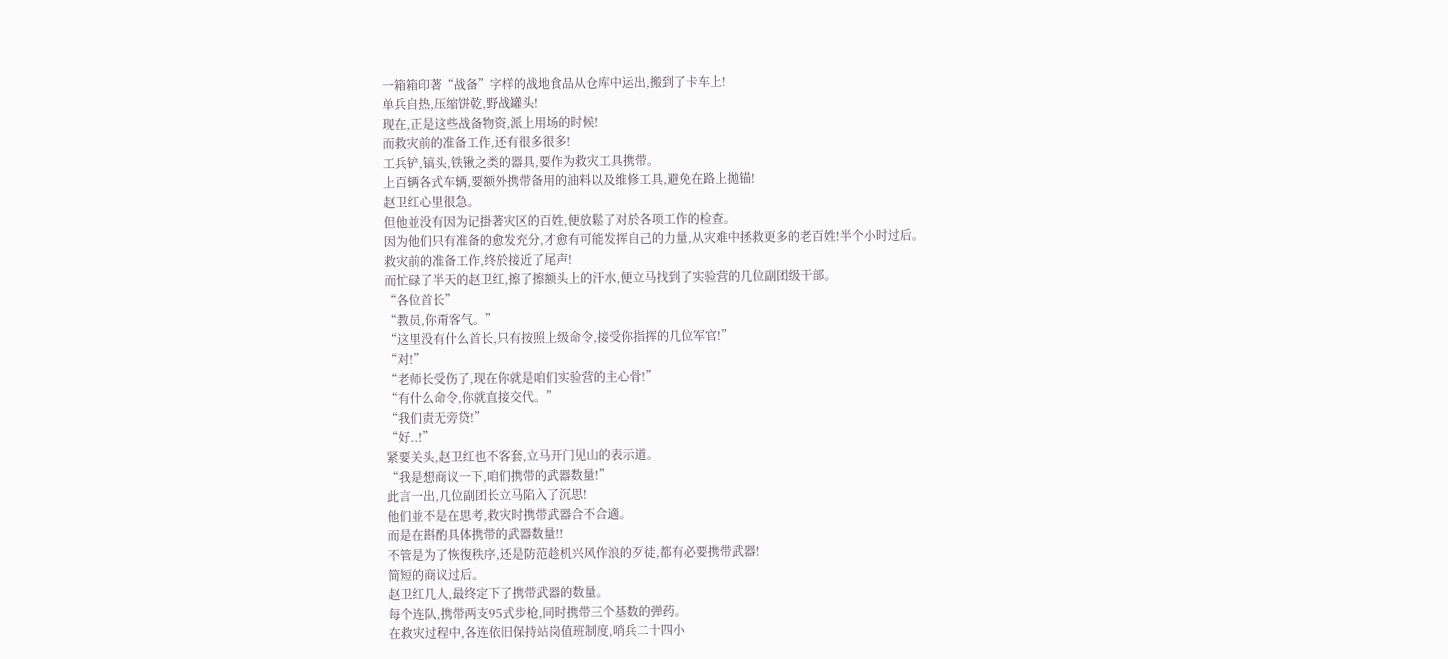一箱箱印著“战备”字样的战地食品从仓库中运出,搬到了卡车上!
单兵自热,压缩饼乾,野战罐头!
现在,正是这些战备物资,派上用场的时候!
而救灾前的准备工作,还有很多很多!
工兵铲,镐头,铁锹之类的器具,要作为救灾工具携带。
上百辆各式车辆,要额外携带备用的油料以及维修工具,避免在路上拋锚!
赵卫红心里很急。
但他並没有因为记掛著灾区的百姓,便放鬆了对於各项工作的检查。
因为他们只有准备的愈发充分,才愈有可能发挥自己的力量,从灾难中拯救更多的老百姓!半个小时过后。
救灾前的准备工作,终於接近了尾声!
而忙碌了半天的赵卫红,擦了擦额头上的汗水,便立马找到了实验营的几位副团级干部。
“各位首长”
“教员,你甭客气。”
“这里没有什么首长,只有按照上级命令,接受你指挥的几位军官!”
“对!”
“老师长受伤了,现在你就是咱们实验营的主心骨!”
“有什么命令,你就直接交代。”
“我们责无旁贷!”
“好..!”
紧要关头,赵卫红也不客套,立马开门见山的表示道。
“我是想商议一下,咱们携带的武器数量!”
此言一出,几位副团长立马陷入了沉思!
他们並不是在思考,救灾时携带武器合不合適。
而是在斟酌具体携带的武器数量!!
不管是为了恢復秩序,还是防范趁机兴风作浪的歹徒,都有必要携带武器!
简短的商议过后。
赵卫红几人,最终定下了携带武器的数量。
每个连队,携带两支95式步枪,同时携带三个基数的弹药。
在救灾过程中,各连依旧保持站岗值班制度,哨兵二十四小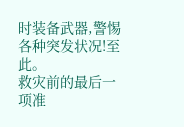时装备武器,警惕各种突发状况!至此。
救灾前的最后一项准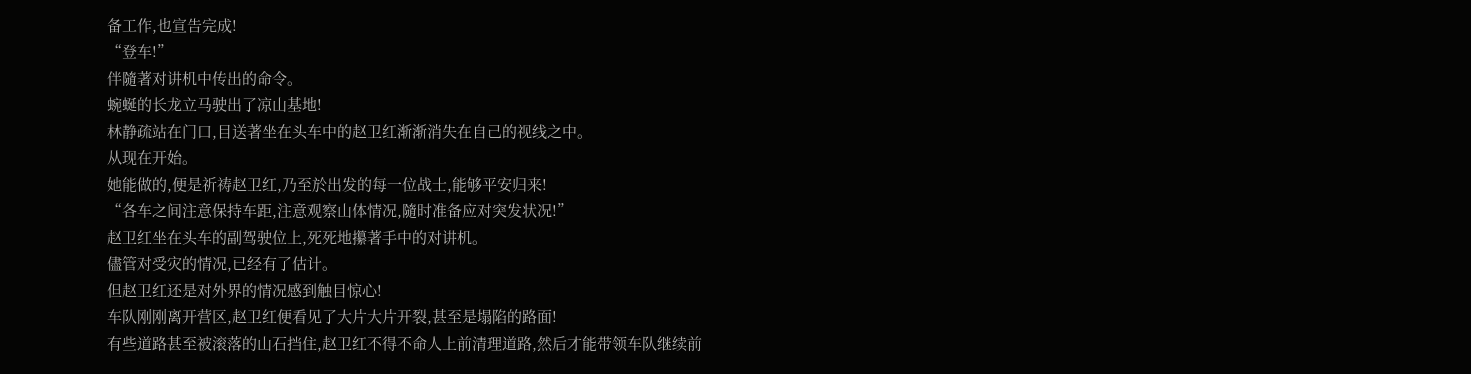备工作,也宣告完成!
“登车!”
伴隨著对讲机中传出的命令。
蜿蜒的长龙立马驶出了凉山基地!
林静疏站在门口,目送著坐在头车中的赵卫红渐渐消失在自己的视线之中。
从现在开始。
她能做的,便是祈祷赵卫红,乃至於出发的每一位战士,能够平安归来!
“各车之间注意保持车距,注意观察山体情况,隨时准备应对突发状况!”
赵卫红坐在头车的副驾驶位上,死死地攥著手中的对讲机。
儘管对受灾的情况,已经有了估计。
但赵卫红还是对外界的情况感到触目惊心!
车队刚刚离开营区,赵卫红便看见了大片大片开裂,甚至是塌陷的路面!
有些道路甚至被滚落的山石挡住,赵卫红不得不命人上前清理道路,然后才能带领车队继续前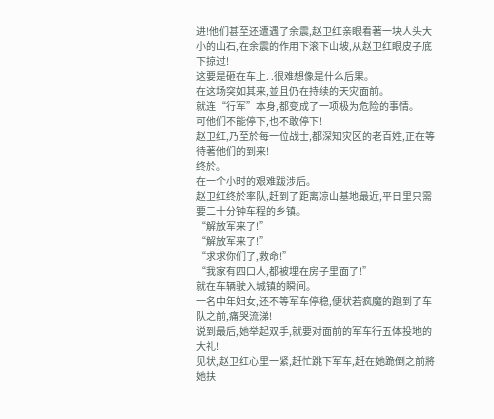进!他们甚至还遭遇了余震,赵卫红亲眼看著一块人头大小的山石,在余震的作用下滚下山坡,从赵卫红眼皮子底下掠过!
这要是砸在车上. .很难想像是什么后果。
在这场突如其来,並且仍在持续的天灾面前。
就连“行军”本身,都变成了一项极为危险的事情。
可他们不能停下,也不敢停下!
赵卫红,乃至於每一位战士,都深知灾区的老百姓,正在等待著他们的到来!
终於。
在一个小时的艰难跋涉后。
赵卫红终於率队,赶到了距离凉山基地最近,平日里只需要二十分钟车程的乡镇。
“解放军来了!”
“解放军来了!”
“求求你们了,救命!”
“我家有四口人,都被埋在房子里面了!”
就在车辆驶入城镇的瞬间。
一名中年妇女,还不等军车停稳,便状若疯魔的跑到了车队之前,痛哭流涕!
说到最后,她举起双手,就要对面前的军车行五体投地的大礼!
见状,赵卫红心里一紧,赶忙跳下军车,赶在她跪倒之前將她扶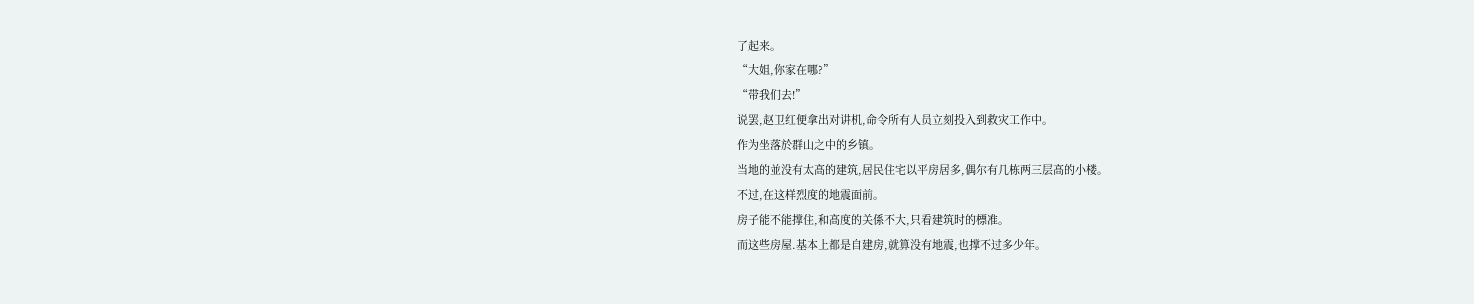了起来。
“大姐,你家在哪?”
“带我们去!”
说罢,赵卫红便拿出对讲机,命令所有人员立刻投入到救灾工作中。
作为坐落於群山之中的乡镇。
当地的並没有太高的建筑,居民住宅以平房居多,偶尔有几栋两三层高的小楼。
不过,在这样烈度的地震面前。
房子能不能撑住,和高度的关係不大,只看建筑时的標准。
而这些房屋.基本上都是自建房,就算没有地震,也撑不过多少年。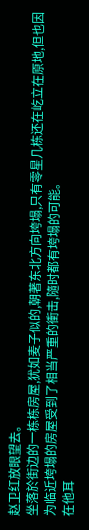赵卫红放眼望去。
坐落於街边的一栋栋房屋,犹如麦子似的,朝著东北方向垮塌,只有零星几栋还在屹立在原地,但也因为临近垮塌的房屋受到了相当严重的衝击,隨时都有垮塌的可能。
在他耳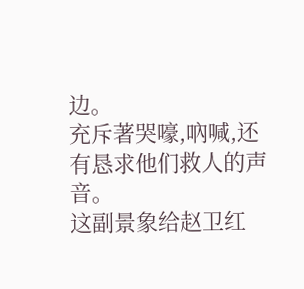边。
充斥著哭嚎,吶喊,还有恳求他们救人的声音。
这副景象给赵卫红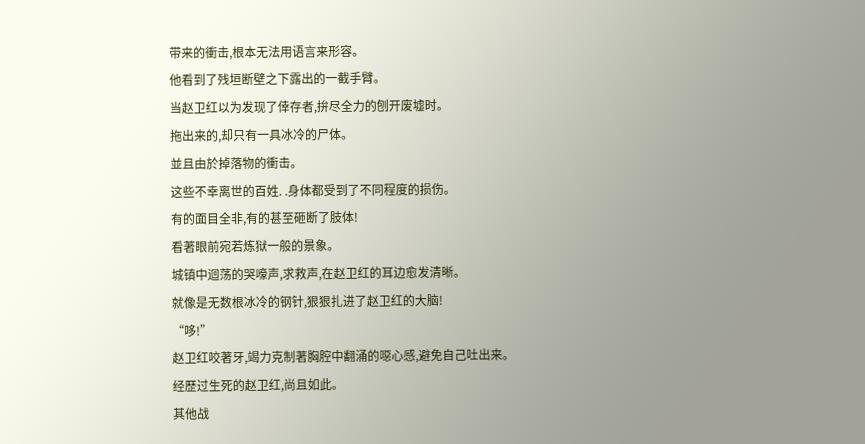带来的衝击,根本无法用语言来形容。
他看到了残垣断壁之下露出的一截手臂。
当赵卫红以为发现了倖存者,拚尽全力的刨开废墟时。
拖出来的,却只有一具冰冷的尸体。
並且由於掉落物的衝击。
这些不幸离世的百姓. .身体都受到了不同程度的损伤。
有的面目全非,有的甚至砸断了肢体!
看著眼前宛若炼狱一般的景象。
城镇中迴荡的哭嚎声,求救声,在赵卫红的耳边愈发清晰。
就像是无数根冰冷的钢针,狠狠扎进了赵卫红的大脑!
“哆!”
赵卫红咬著牙,竭力克制著胸腔中翻涌的噁心感,避免自己吐出来。
经歷过生死的赵卫红,尚且如此。
其他战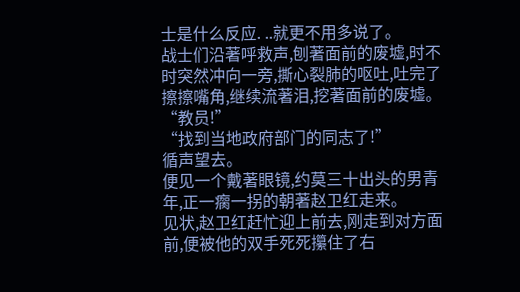士是什么反应. ..就更不用多说了。
战士们沿著呼救声,刨著面前的废墟,时不时突然冲向一旁,撕心裂肺的呕吐,吐完了擦擦嘴角,继续流著泪,挖著面前的废墟。
“教员!”
“找到当地政府部门的同志了!”
循声望去。
便见一个戴著眼镜,约莫三十出头的男青年,正一瘸一拐的朝著赵卫红走来。
见状,赵卫红赶忙迎上前去,刚走到对方面前,便被他的双手死死攥住了右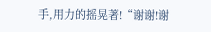手,用力的摇晃著!“谢谢!谢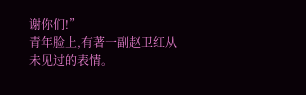谢你们!”
青年脸上,有著一副赵卫红从未见过的表情。